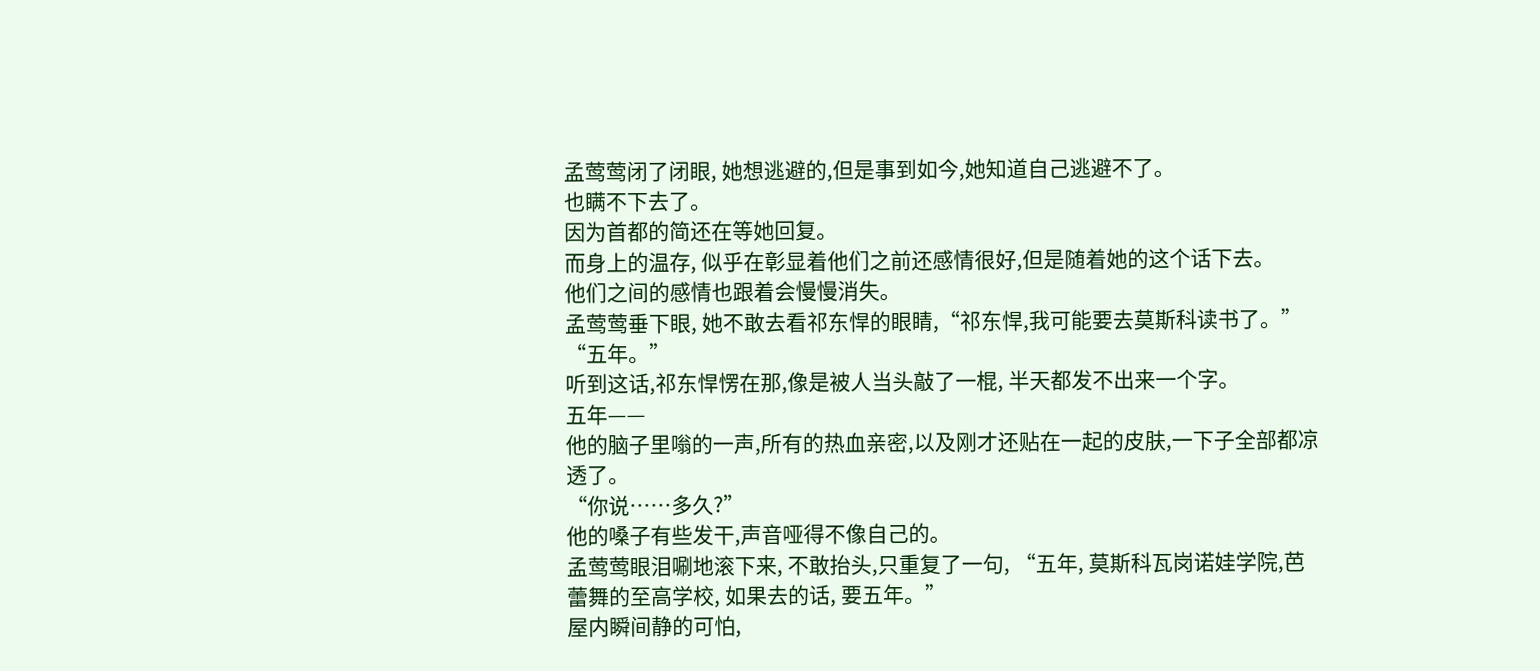孟莺莺闭了闭眼, 她想逃避的,但是事到如今,她知道自己逃避不了。
也瞒不下去了。
因为首都的简还在等她回复。
而身上的温存, 似乎在彰显着他们之前还感情很好,但是随着她的这个话下去。
他们之间的感情也跟着会慢慢消失。
孟莺莺垂下眼, 她不敢去看祁东悍的眼睛,“祁东悍,我可能要去莫斯科读书了。”
“五年。”
听到这话,祁东悍愣在那,像是被人当头敲了一棍, 半天都发不出来一个字。
五年——
他的脑子里嗡的一声,所有的热血亲密,以及刚才还贴在一起的皮肤,一下子全部都凉透了。
“你说……多久?”
他的嗓子有些发干,声音哑得不像自己的。
孟莺莺眼泪唰地滚下来, 不敢抬头,只重复了一句, “五年, 莫斯科瓦岗诺娃学院,芭蕾舞的至高学校, 如果去的话, 要五年。”
屋内瞬间静的可怕,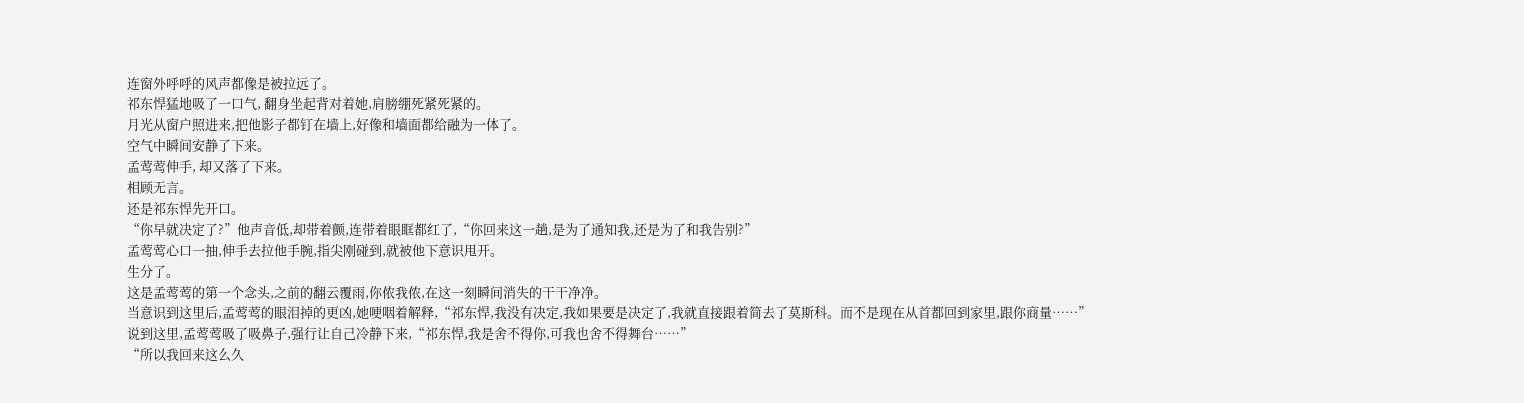连窗外呼呼的风声都像是被拉远了。
祁东悍猛地吸了一口气, 翻身坐起背对着她,肩膀绷死紧死紧的。
月光从窗户照进来,把他影子都钉在墙上,好像和墙面都给融为一体了。
空气中瞬间安静了下来。
孟莺莺伸手, 却又落了下来。
相顾无言。
还是祁东悍先开口。
“你早就决定了?”他声音低,却带着颤,连带着眼眶都红了,“你回来这一趟,是为了通知我,还是为了和我告别?”
孟莺莺心口一抽,伸手去拉他手腕,指尖刚碰到,就被他下意识甩开。
生分了。
这是孟莺莺的第一个念头,之前的翻云覆雨,你侬我侬,在这一刻瞬间消失的干干净净。
当意识到这里后,孟莺莺的眼泪掉的更凶,她哽咽着解释,“祁东悍,我没有决定,我如果要是决定了,我就直接跟着简去了莫斯科。而不是现在从首都回到家里,跟你商量……”
说到这里,孟莺莺吸了吸鼻子,强行让自己冷静下来,“祁东悍,我是舍不得你,可我也舍不得舞台……”
“所以我回来这么久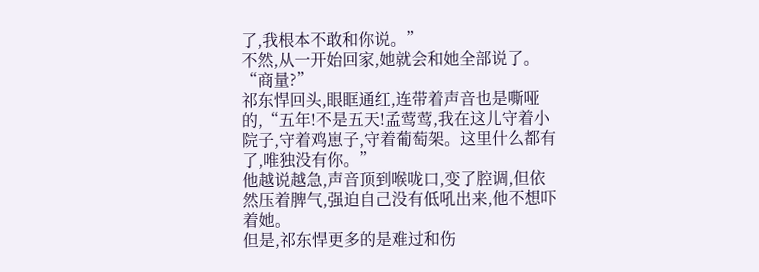了,我根本不敢和你说。”
不然,从一开始回家,她就会和她全部说了。
“商量?”
祁东悍回头,眼眶通红,连带着声音也是嘶哑的,“五年!不是五天!孟莺莺,我在这儿守着小院子,守着鸡崽子,守着葡萄架。这里什么都有了,唯独没有你。”
他越说越急,声音顶到喉咙口,变了腔调,但依然压着脾气,强迫自己没有低吼出来,他不想吓着她。
但是,祁东悍更多的是难过和伤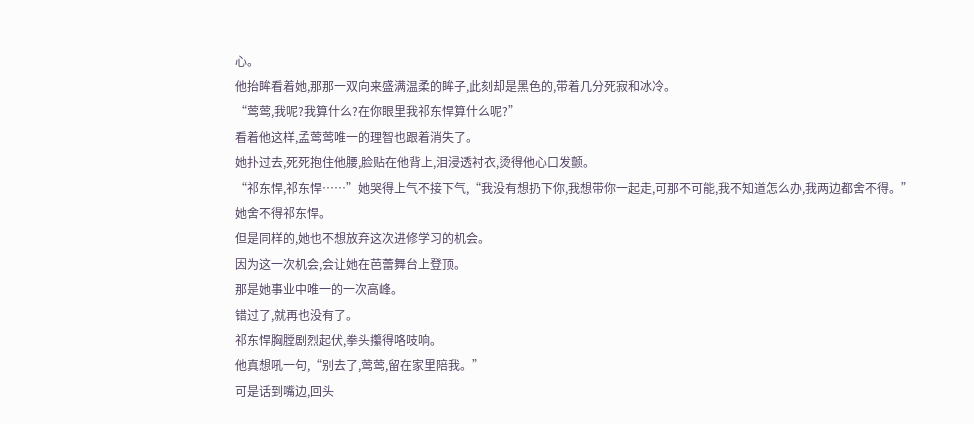心。
他抬眸看着她,那那一双向来盛满温柔的眸子,此刻却是黑色的,带着几分死寂和冰冷。
“莺莺,我呢?我算什么?在你眼里我祁东悍算什么呢?”
看着他这样,孟莺莺唯一的理智也跟着消失了。
她扑过去,死死抱住他腰,脸贴在他背上,泪浸透衬衣,烫得他心口发颤。
“祁东悍,祁东悍……”她哭得上气不接下气,“我没有想扔下你,我想带你一起走,可那不可能,我不知道怎么办,我两边都舍不得。”
她舍不得祁东悍。
但是同样的,她也不想放弃这次进修学习的机会。
因为这一次机会,会让她在芭蕾舞台上登顶。
那是她事业中唯一的一次高峰。
错过了,就再也没有了。
祁东悍胸膛剧烈起伏,拳头攥得咯吱响。
他真想吼一句,“别去了,莺莺,留在家里陪我。”
可是话到嘴边,回头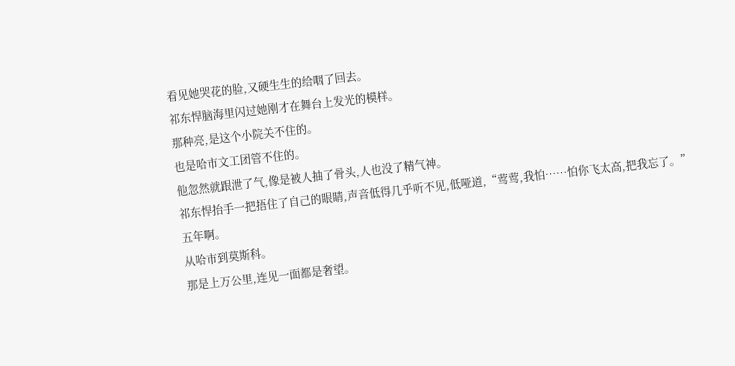看见她哭花的脸,又硬生生的给咽了回去。
祁东悍脑海里闪过她刚才在舞台上发光的模样。
那种亮,是这个小院关不住的。
也是哈市文工团管不住的。
他忽然就跟泄了气,像是被人抽了骨头,人也没了精气神。
祁东悍抬手一把捂住了自己的眼睛,声音低得几乎听不见,低哑道,“莺莺,我怕……怕你飞太高,把我忘了。”
五年啊。
从哈市到莫斯科。
那是上万公里,连见一面都是奢望。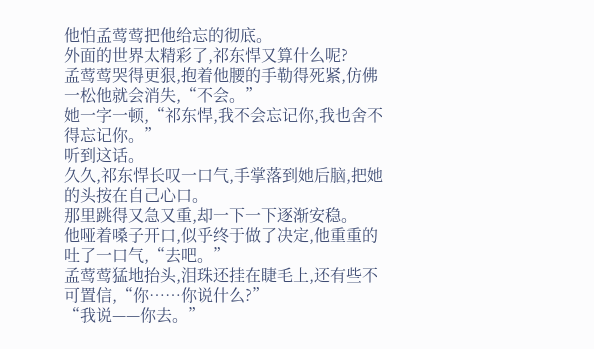他怕孟莺莺把他给忘的彻底。
外面的世界太精彩了,祁东悍又算什么呢?
孟莺莺哭得更狠,抱着他腰的手勒得死紧,仿佛一松他就会消失,“不会。”
她一字一顿,“祁东悍,我不会忘记你,我也舍不得忘记你。”
听到这话。
久久,祁东悍长叹一口气,手掌落到她后脑,把她的头按在自己心口。
那里跳得又急又重,却一下一下逐渐安稳。
他哑着嗓子开口,似乎终于做了决定,他重重的吐了一口气,“去吧。”
孟莺莺猛地抬头,泪珠还挂在睫毛上,还有些不可置信,“你……你说什么?”
“我说——你去。”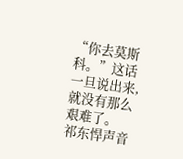“你去莫斯科。”这话一旦说出来,就没有那么艰难了。
祁东悍声音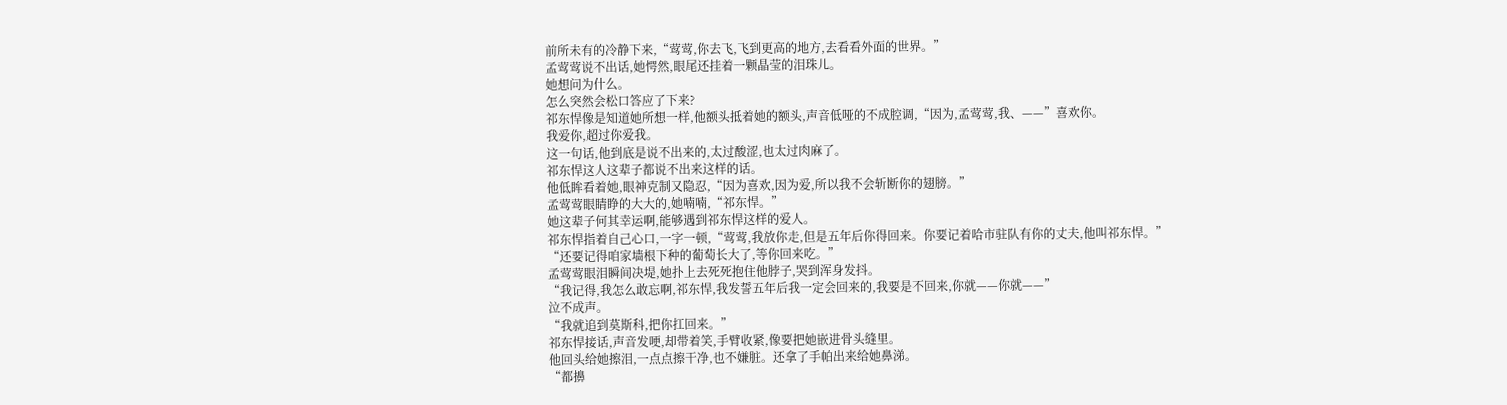前所未有的冷静下来,“莺莺,你去飞,飞到更高的地方,去看看外面的世界。”
孟莺莺说不出话,她愕然,眼尾还挂着一颗晶莹的泪珠儿。
她想问为什么。
怎么突然会松口答应了下来?
祁东悍像是知道她所想一样,他额头抵着她的额头,声音低哑的不成腔调,“因为,孟莺莺,我、——”喜欢你。
我爱你,超过你爱我。
这一句话,他到底是说不出来的,太过酸涩,也太过肉麻了。
祁东悍这人这辈子都说不出来这样的话。
他低眸看着她,眼神克制又隐忍,“因为喜欢,因为爱,所以我不会斩断你的翅膀。”
孟莺莺眼睛睁的大大的,她喃喃,“祁东悍。”
她这辈子何其幸运啊,能够遇到祁东悍这样的爱人。
祁东悍指着自己心口,一字一顿,“莺莺,我放你走,但是五年后你得回来。你要记着哈市驻队有你的丈夫,他叫祁东悍。”
“还要记得咱家墙根下种的葡萄长大了,等你回来吃。”
孟莺莺眼泪瞬间决堤,她扑上去死死抱住他脖子,哭到浑身发抖。
“我记得,我怎么敢忘啊,祁东悍,我发誓五年后我一定会回来的,我要是不回来,你就——你就——”
泣不成声。
“我就追到莫斯科,把你扛回来。”
祁东悍接话,声音发哽,却带着笑,手臂收紧,像要把她嵌进骨头缝里。
他回头给她擦泪,一点点擦干净,也不嫌脏。还拿了手帕出来给她鼻涕。
“都擤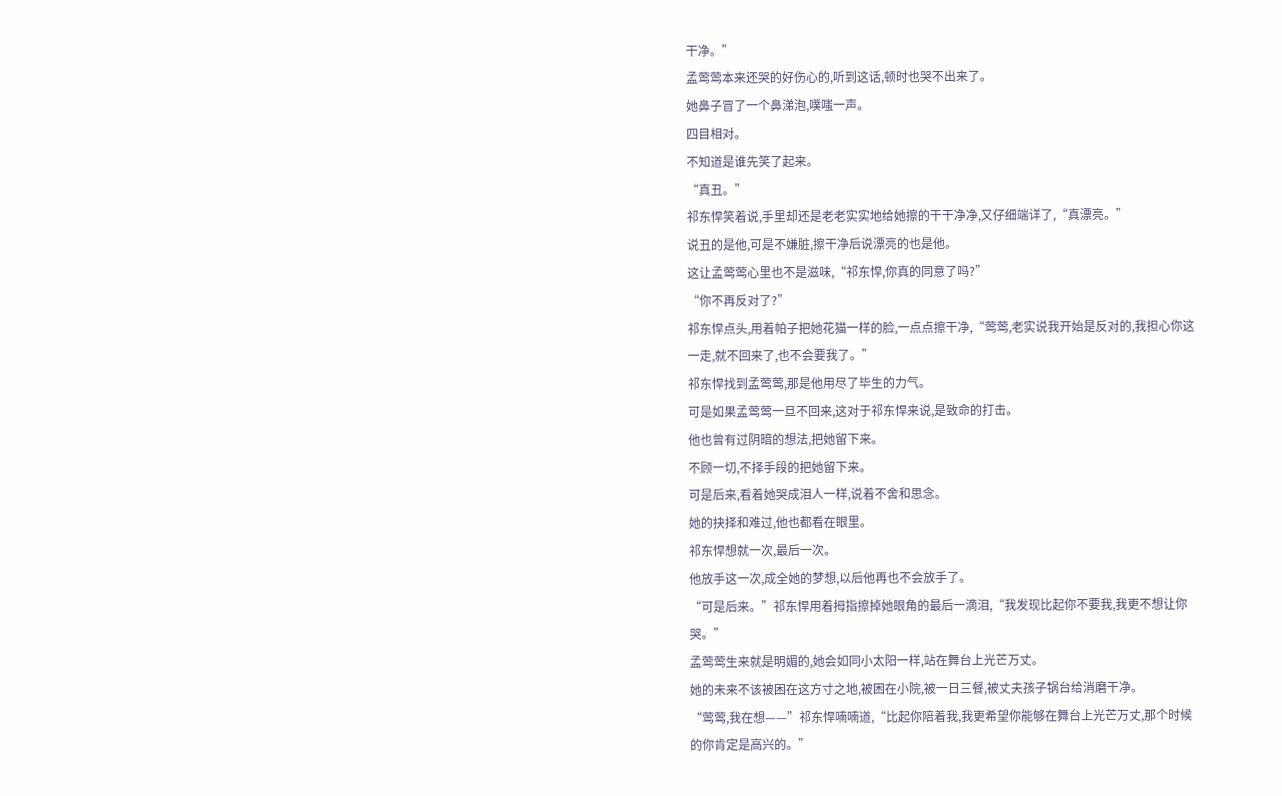干净。”
孟莺莺本来还哭的好伤心的,听到这话,顿时也哭不出来了。
她鼻子冒了一个鼻涕泡,噗嗤一声。
四目相对。
不知道是谁先笑了起来。
“真丑。”
祁东悍笑着说,手里却还是老老实实地给她擦的干干净净,又仔细端详了,“真漂亮。”
说丑的是他,可是不嫌脏,擦干净后说漂亮的也是他。
这让孟莺莺心里也不是滋味,“祁东悍,你真的同意了吗?”
“你不再反对了?”
祁东悍点头,用着帕子把她花猫一样的脸,一点点擦干净,“莺莺,老实说我开始是反对的,我担心你这一走,就不回来了,也不会要我了。”
祁东悍找到孟莺莺,那是他用尽了毕生的力气。
可是如果孟莺莺一旦不回来,这对于祁东悍来说,是致命的打击。
他也曾有过阴暗的想法,把她留下来。
不顾一切,不择手段的把她留下来。
可是后来,看着她哭成泪人一样,说着不舍和思念。
她的抉择和难过,他也都看在眼里。
祁东悍想就一次,最后一次。
他放手这一次,成全她的梦想,以后他再也不会放手了。
“可是后来。”祁东悍用着拇指擦掉她眼角的最后一滴泪,“我发现比起你不要我,我更不想让你哭。”
孟莺莺生来就是明媚的,她会如同小太阳一样,站在舞台上光芒万丈。
她的未来不该被困在这方寸之地,被困在小院,被一日三餐,被丈夫孩子锅台给消磨干净。
“莺莺,我在想——”祁东悍喃喃道,“比起你陪着我,我更希望你能够在舞台上光芒万丈,那个时候的你肯定是高兴的。”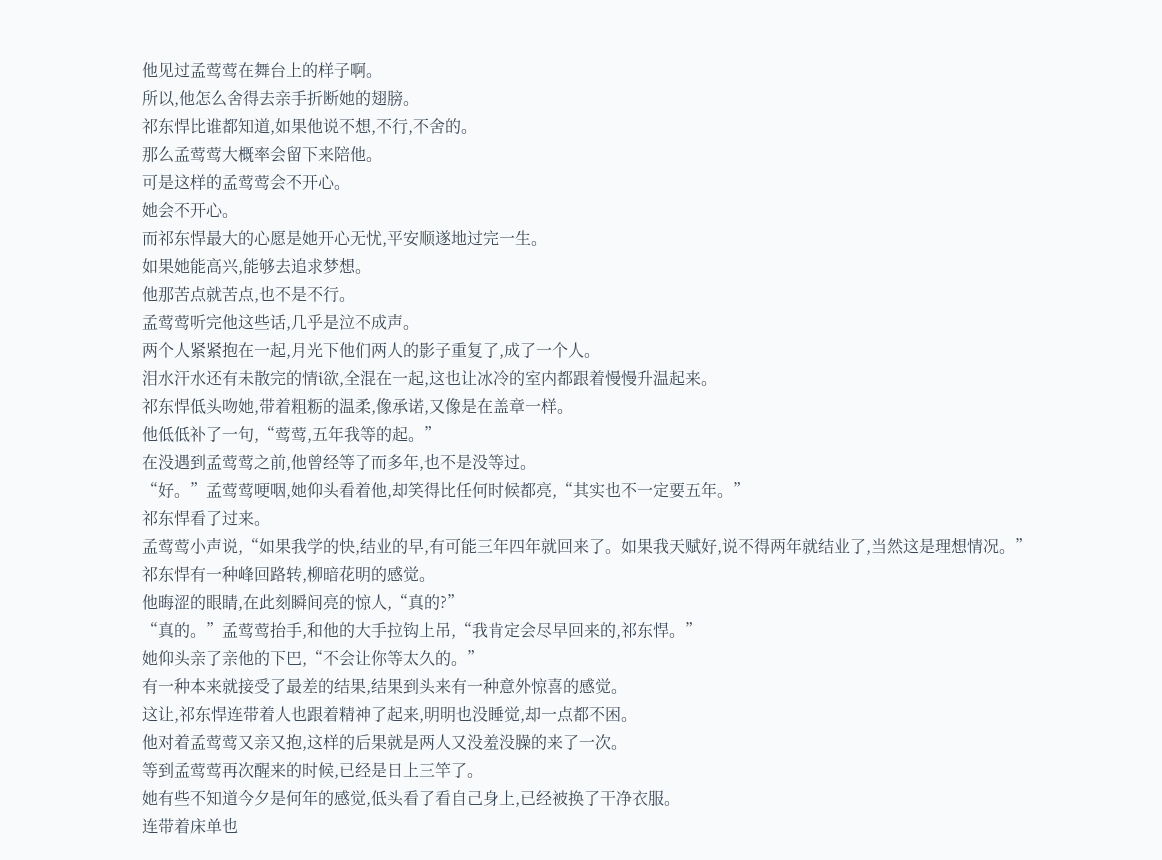他见过孟莺莺在舞台上的样子啊。
所以,他怎么舍得去亲手折断她的翅膀。
祁东悍比谁都知道,如果他说不想,不行,不舍的。
那么孟莺莺大概率会留下来陪他。
可是这样的孟莺莺会不开心。
她会不开心。
而祁东悍最大的心愿是她开心无忧,平安顺遂地过完一生。
如果她能高兴,能够去追求梦想。
他那苦点就苦点,也不是不行。
孟莺莺听完他这些话,几乎是泣不成声。
两个人紧紧抱在一起,月光下他们两人的影子重复了,成了一个人。
泪水汗水还有未散完的情i欲,全混在一起,这也让冰冷的室内都跟着慢慢升温起来。
祁东悍低头吻她,带着粗粝的温柔,像承诺,又像是在盖章一样。
他低低补了一句,“莺莺,五年我等的起。”
在没遇到孟莺莺之前,他曾经等了而多年,也不是没等过。
“好。”孟莺莺哽咽,她仰头看着他,却笑得比任何时候都亮,“其实也不一定要五年。”
祁东悍看了过来。
孟莺莺小声说,“如果我学的快,结业的早,有可能三年四年就回来了。如果我天赋好,说不得两年就结业了,当然这是理想情况。”
祁东悍有一种峰回路转,柳暗花明的感觉。
他晦涩的眼睛,在此刻瞬间亮的惊人,“真的?”
“真的。”孟莺莺抬手,和他的大手拉钩上吊,“我肯定会尽早回来的,祁东悍。”
她仰头亲了亲他的下巴,“不会让你等太久的。”
有一种本来就接受了最差的结果,结果到头来有一种意外惊喜的感觉。
这让,祁东悍连带着人也跟着精神了起来,明明也没睡觉,却一点都不困。
他对着孟莺莺又亲又抱,这样的后果就是两人又没羞没臊的来了一次。
等到孟莺莺再次醒来的时候,已经是日上三竿了。
她有些不知道今夕是何年的感觉,低头看了看自己身上,已经被换了干净衣服。
连带着床单也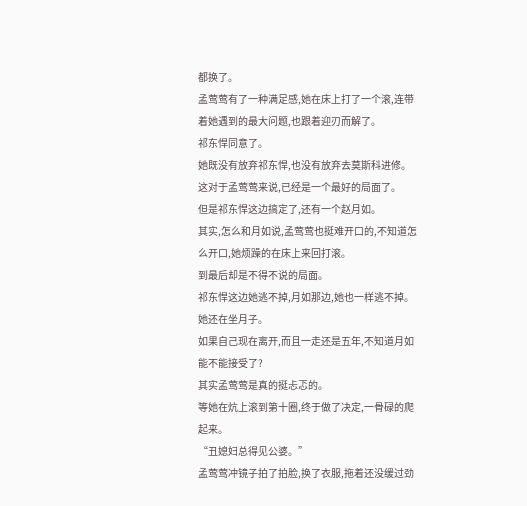都换了。
孟莺莺有了一种满足感,她在床上打了一个滚,连带着她遇到的最大问题,也跟着迎刃而解了。
祁东悍同意了。
她既没有放弃祁东悍,也没有放弃去莫斯科进修。
这对于孟莺莺来说,已经是一个最好的局面了。
但是祁东悍这边搞定了,还有一个赵月如。
其实,怎么和月如说,孟莺莺也挺难开口的,不知道怎么开口,她烦躁的在床上来回打滚。
到最后却是不得不说的局面。
祁东悍这边她逃不掉,月如那边,她也一样逃不掉。
她还在坐月子。
如果自己现在离开,而且一走还是五年,不知道月如能不能接受了?
其实孟莺莺是真的挺忐忑的。
等她在炕上滚到第十圈,终于做了决定,一骨碌的爬起来。
“丑媳妇总得见公婆。”
孟莺莺冲镜子拍了拍脸,换了衣服,拖着还没缓过劲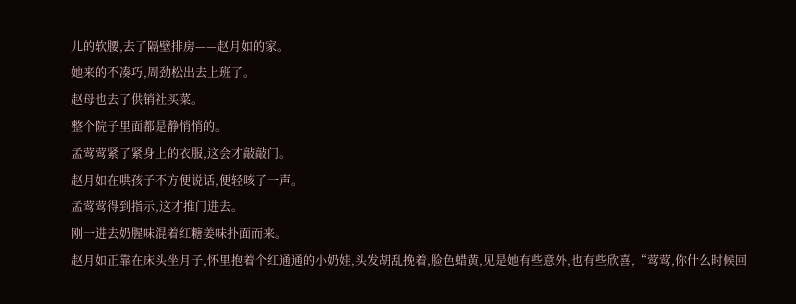儿的软腰,去了隔壁排房——赵月如的家。
她来的不凑巧,周劲松出去上班了。
赵母也去了供销社买菜。
整个院子里面都是静悄悄的。
孟莺莺紧了紧身上的衣服,这会才敲敲门。
赵月如在哄孩子不方便说话,便轻咳了一声。
孟莺莺得到指示,这才推门进去。
刚一进去奶腥味混着红糖姜味扑面而来。
赵月如正靠在床头坐月子,怀里抱着个红通通的小奶娃,头发胡乱挽着,脸色蜡黄,见是她有些意外,也有些欣喜,“莺莺,你什么时候回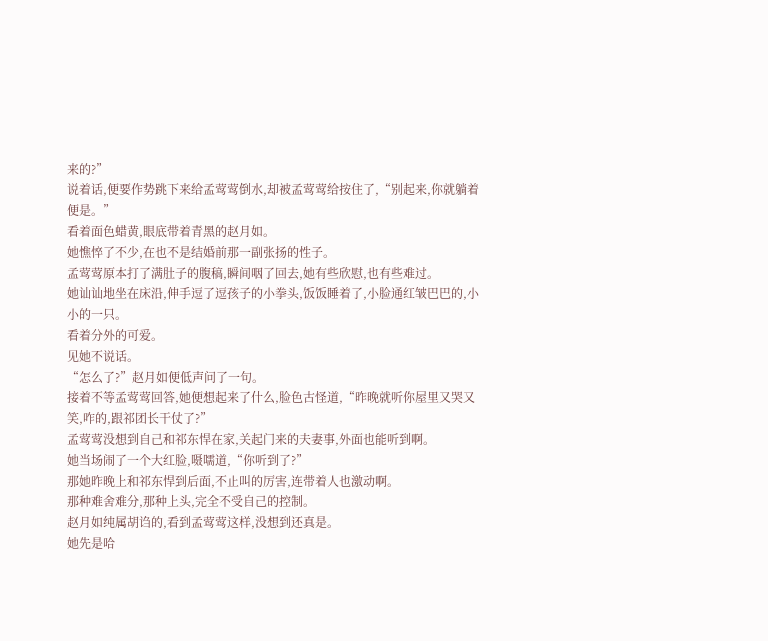来的?”
说着话,便要作势跳下来给孟莺莺倒水,却被孟莺莺给按住了,“别起来,你就躺着便是。”
看着面色蜡黄,眼底带着青黑的赵月如。
她憔悴了不少,在也不是结婚前那一副张扬的性子。
孟莺莺原本打了满肚子的腹稿,瞬间咽了回去,她有些欣慰,也有些难过。
她讪讪地坐在床沿,伸手逗了逗孩子的小拳头,饭饭睡着了,小脸通红皱巴巴的,小小的一只。
看着分外的可爱。
见她不说话。
“怎么了?”赵月如便低声问了一句。
接着不等孟莺莺回答,她便想起来了什么,脸色古怪道,“昨晚就听你屋里又哭又笑,咋的,跟祁团长干仗了?”
孟莺莺没想到自己和祁东悍在家,关起门来的夫妻事,外面也能听到啊。
她当场闹了一个大红脸,嗫嚅道,“你听到了?”
那她昨晚上和祁东悍到后面,不止叫的厉害,连带着人也激动啊。
那种难舍难分,那种上头,完全不受自己的控制。
赵月如纯属胡诌的,看到孟莺莺这样,没想到还真是。
她先是哈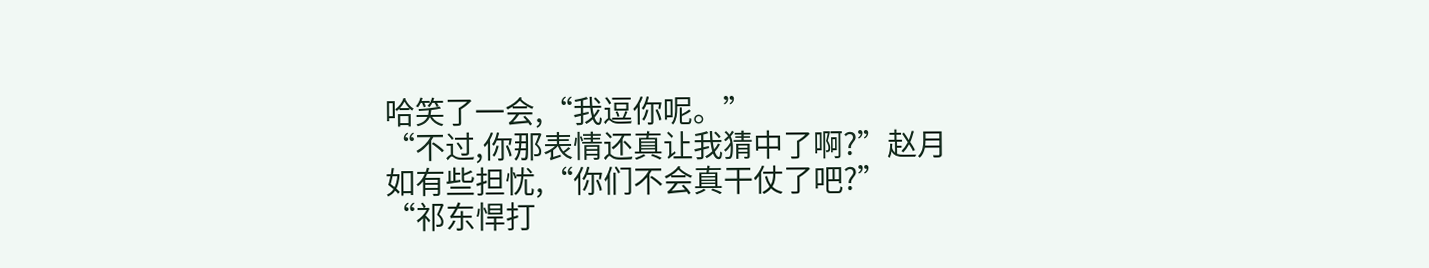哈笑了一会,“我逗你呢。”
“不过,你那表情还真让我猜中了啊?”赵月如有些担忧,“你们不会真干仗了吧?”
“祁东悍打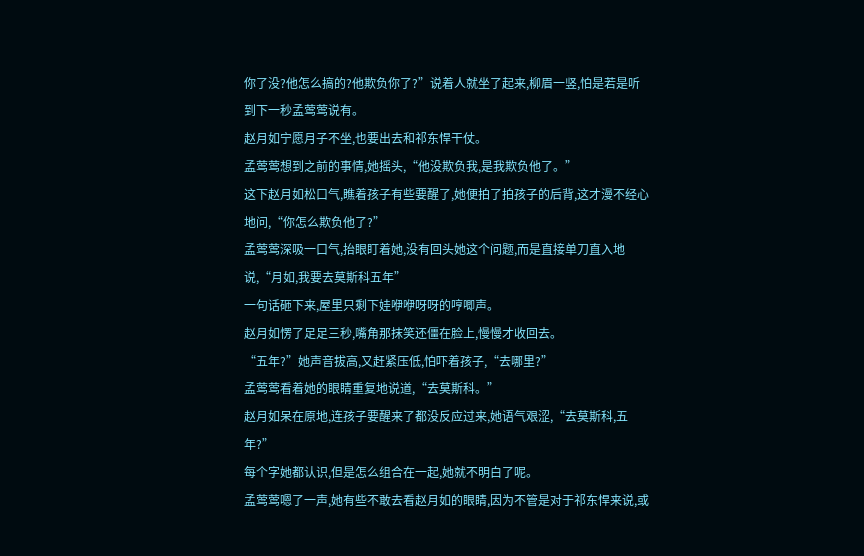你了没?他怎么搞的?他欺负你了?”说着人就坐了起来,柳眉一竖,怕是若是听到下一秒孟莺莺说有。
赵月如宁愿月子不坐,也要出去和祁东悍干仗。
孟莺莺想到之前的事情,她摇头,“他没欺负我,是我欺负他了。”
这下赵月如松口气,瞧着孩子有些要醒了,她便拍了拍孩子的后背,这才漫不经心地问,“你怎么欺负他了?”
孟莺莺深吸一口气,抬眼盯着她,没有回头她这个问题,而是直接单刀直入地说,“月如,我要去莫斯科五年”
一句话砸下来,屋里只剩下娃咿咿呀呀的哼唧声。
赵月如愣了足足三秒,嘴角那抹笑还僵在脸上,慢慢才收回去。
“五年?”她声音拔高,又赶紧压低,怕吓着孩子,“去哪里?”
孟莺莺看着她的眼睛重复地说道,“去莫斯科。”
赵月如呆在原地,连孩子要醒来了都没反应过来,她语气艰涩,“去莫斯科,五年?”
每个字她都认识,但是怎么组合在一起,她就不明白了呢。
孟莺莺嗯了一声,她有些不敢去看赵月如的眼睛,因为不管是对于祁东悍来说,或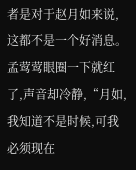者是对于赵月如来说,这都不是一个好消息。
孟莺莺眼圈一下就红了,声音却冷静,“月如,我知道不是时候,可我必须现在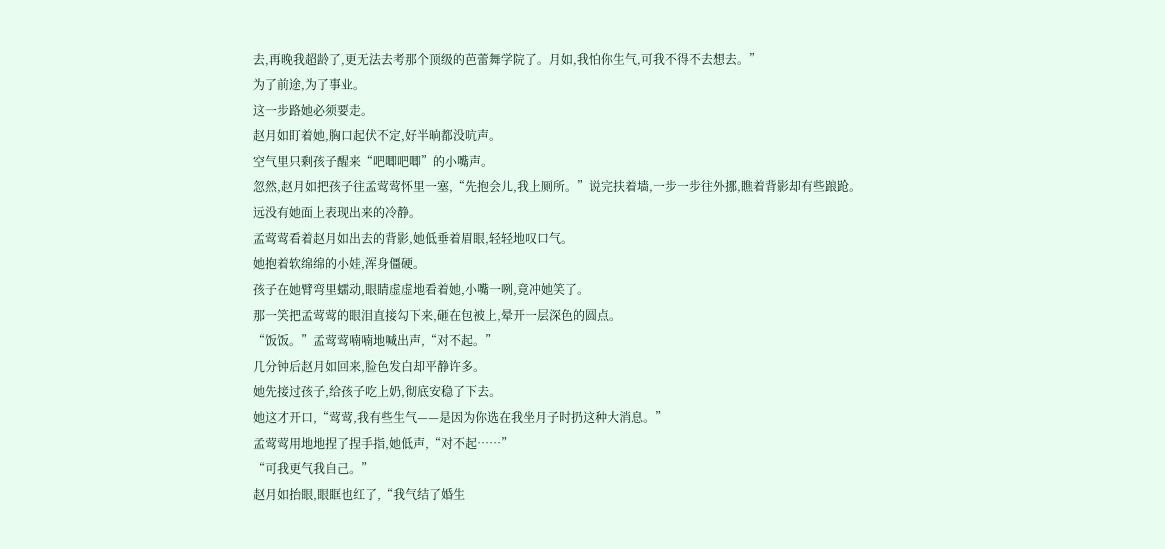去,再晚我超龄了,更无法去考那个顶级的芭蕾舞学院了。月如,我怕你生气,可我不得不去想去。”
为了前途,为了事业。
这一步路她必须要走。
赵月如盯着她,胸口起伏不定,好半晌都没吭声。
空气里只剩孩子醒来“吧唧吧唧”的小嘴声。
忽然,赵月如把孩子往孟莺莺怀里一塞,“先抱会儿,我上厕所。”说完扶着墙,一步一步往外挪,瞧着背影却有些踉跄。
远没有她面上表现出来的冷静。
孟莺莺看着赵月如出去的背影,她低垂着眉眼,轻轻地叹口气。
她抱着软绵绵的小娃,浑身僵硬。
孩子在她臂弯里蠕动,眼睛虚虚地看着她,小嘴一咧,竟冲她笑了。
那一笑把孟莺莺的眼泪直接勾下来,砸在包被上,晕开一层深色的圆点。
“饭饭。”孟莺莺喃喃地喊出声,“对不起。”
几分钟后赵月如回来,脸色发白却平静许多。
她先接过孩子,给孩子吃上奶,彻底安稳了下去。
她这才开口,“莺莺,我有些生气——是因为你选在我坐月子时扔这种大消息。”
孟莺莺用地地捏了捏手指,她低声,“对不起……”
“可我更气我自己。”
赵月如抬眼,眼眶也红了,“我气结了婚生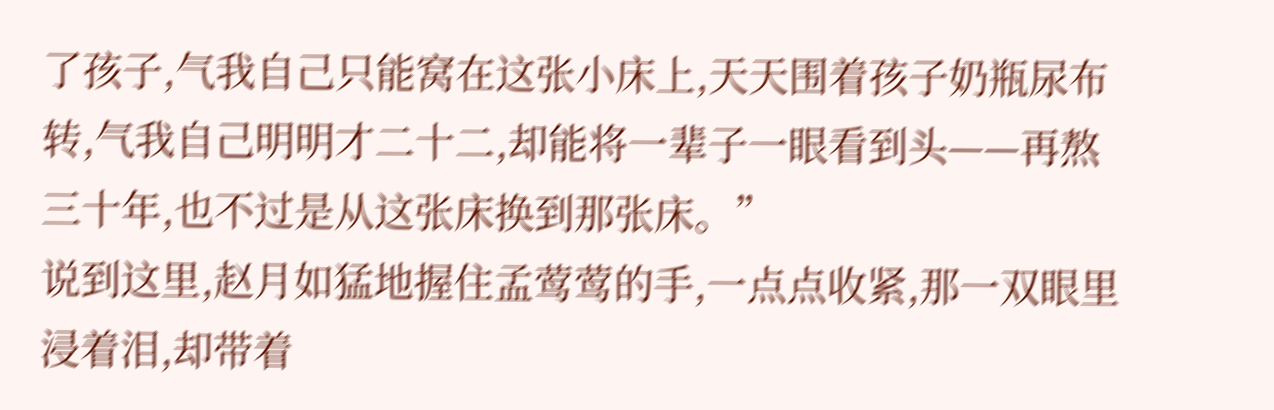了孩子,气我自己只能窝在这张小床上,天天围着孩子奶瓶尿布转,气我自己明明才二十二,却能将一辈子一眼看到头——再熬三十年,也不过是从这张床换到那张床。”
说到这里,赵月如猛地握住孟莺莺的手,一点点收紧,那一双眼里浸着泪,却带着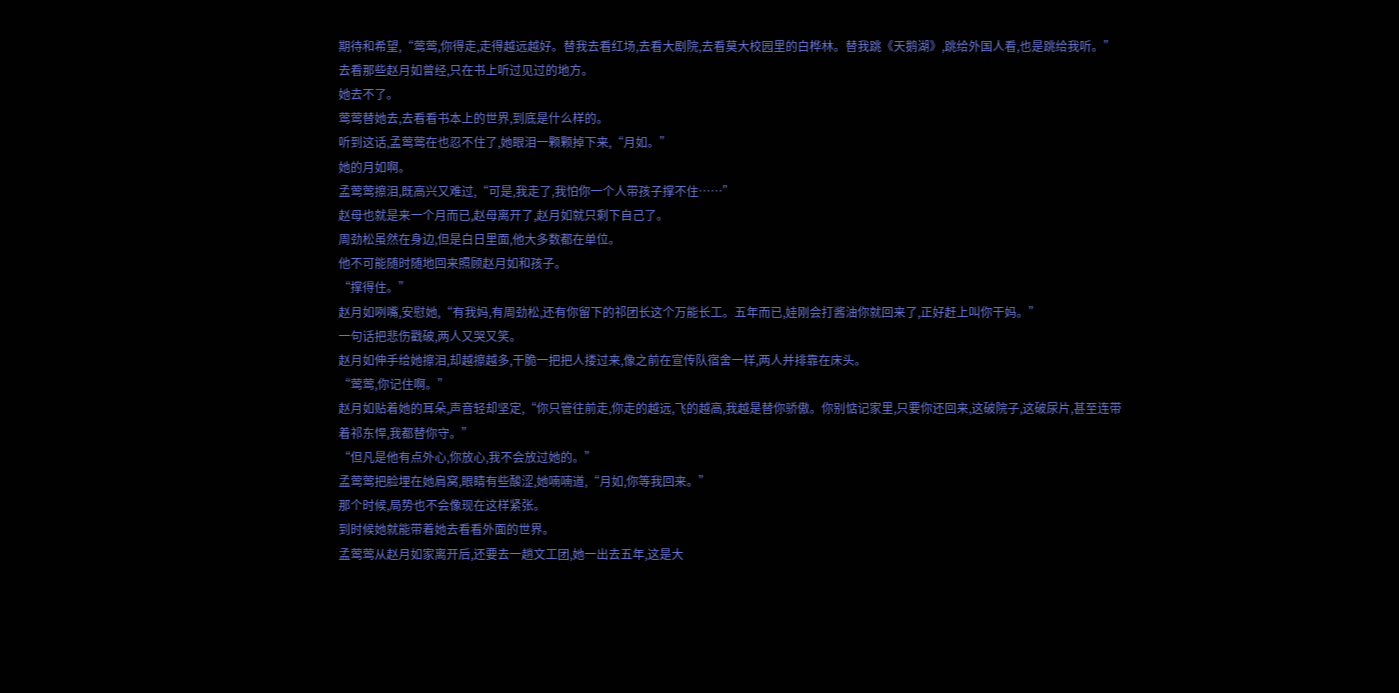期待和希望,“莺莺,你得走,走得越远越好。替我去看红场,去看大剧院,去看莫大校园里的白桦林。替我跳《天鹅湖》,跳给外国人看,也是跳给我听。”
去看那些赵月如曾经,只在书上听过见过的地方。
她去不了。
莺莺替她去,去看看书本上的世界,到底是什么样的。
听到这话,孟莺莺在也忍不住了,她眼泪一颗颗掉下来,“月如。”
她的月如啊。
孟莺莺擦泪,既高兴又难过,“可是,我走了,我怕你一个人带孩子撑不住……”
赵母也就是来一个月而已,赵母离开了,赵月如就只剩下自己了。
周劲松虽然在身边,但是白日里面,他大多数都在单位。
他不可能随时随地回来照顾赵月如和孩子。
“撑得住。”
赵月如咧嘴,安慰她,“有我妈,有周劲松,还有你留下的祁团长这个万能长工。五年而已,娃刚会打酱油你就回来了,正好赶上叫你干妈。”
一句话把悲伤戳破,两人又哭又笑。
赵月如伸手给她擦泪,却越擦越多,干脆一把把人搂过来,像之前在宣传队宿舍一样,两人并排靠在床头。
“莺莺,你记住啊。”
赵月如贴着她的耳朵,声音轻却坚定,“你只管往前走,你走的越远,飞的越高,我越是替你骄傲。你别惦记家里,只要你还回来,这破院子,这破尿片,甚至连带着祁东悍,我都替你守。”
“但凡是他有点外心,你放心,我不会放过她的。”
孟莺莺把脸埋在她肩窝,眼睛有些酸涩,她喃喃道,“月如,你等我回来。”
那个时候,局势也不会像现在这样紧张。
到时候她就能带着她去看看外面的世界。
孟莺莺从赵月如家离开后,还要去一趟文工团,她一出去五年,这是大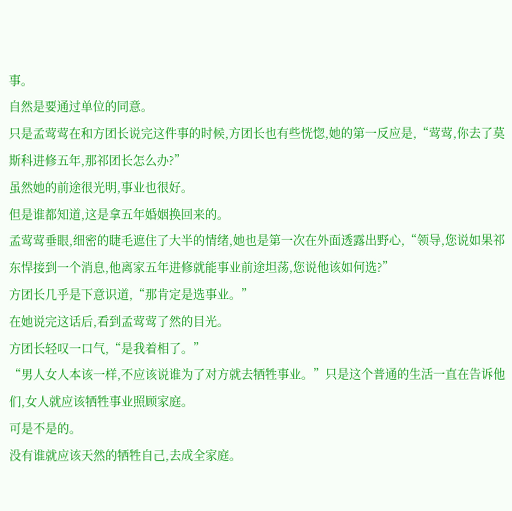事。
自然是要通过单位的同意。
只是孟莺莺在和方团长说完这件事的时候,方团长也有些恍惚,她的第一反应是,“莺莺,你去了莫斯科进修五年,那祁团长怎么办?”
虽然她的前途很光明,事业也很好。
但是谁都知道,这是拿五年婚姻换回来的。
孟莺莺垂眼,细密的睫毛遮住了大半的情绪,她也是第一次在外面透露出野心,“领导,您说如果祁东悍接到一个消息,他离家五年进修就能事业前途坦荡,您说他该如何选?”
方团长几乎是下意识道,“那肯定是选事业。”
在她说完这话后,看到孟莺莺了然的目光。
方团长轻叹一口气,“是我着相了。”
“男人女人本该一样,不应该说谁为了对方就去牺牲事业。”只是这个普通的生活一直在告诉他们,女人就应该牺牲事业照顾家庭。
可是不是的。
没有谁就应该天然的牺牲自己,去成全家庭。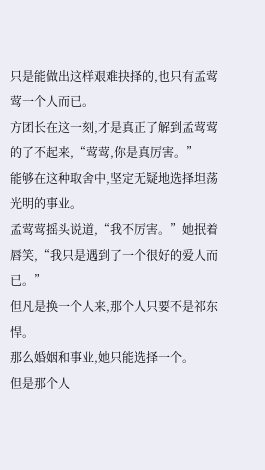只是能做出这样艰难抉择的,也只有孟莺莺一个人而已。
方团长在这一刻,才是真正了解到孟莺莺的了不起来,“莺莺,你是真厉害。”
能够在这种取舍中,坚定无疑地选择坦荡光明的事业。
孟莺莺摇头说道,“我不厉害。”她抿着唇笑,“我只是遇到了一个很好的爱人而已。”
但凡是换一个人来,那个人只要不是祁东悍。
那么婚姻和事业,她只能选择一个。
但是那个人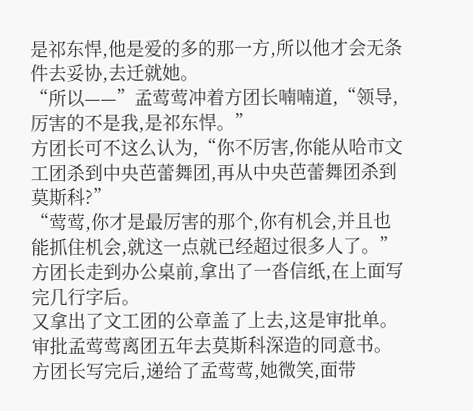是祁东悍,他是爱的多的那一方,所以他才会无条件去妥协,去迁就她。
“所以——”孟莺莺冲着方团长喃喃道,“领导,厉害的不是我,是祁东悍。”
方团长可不这么认为,“你不厉害,你能从哈市文工团杀到中央芭蕾舞团,再从中央芭蕾舞团杀到莫斯科?”
“莺莺,你才是最厉害的那个,你有机会,并且也能抓住机会,就这一点就已经超过很多人了。”
方团长走到办公桌前,拿出了一沓信纸,在上面写完几行字后。
又拿出了文工团的公章盖了上去,这是审批单。
审批孟莺莺离团五年去莫斯科深造的同意书。
方团长写完后,递给了孟莺莺,她微笑,面带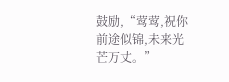鼓励,“莺莺,祝你前途似锦,未来光芒万丈。”